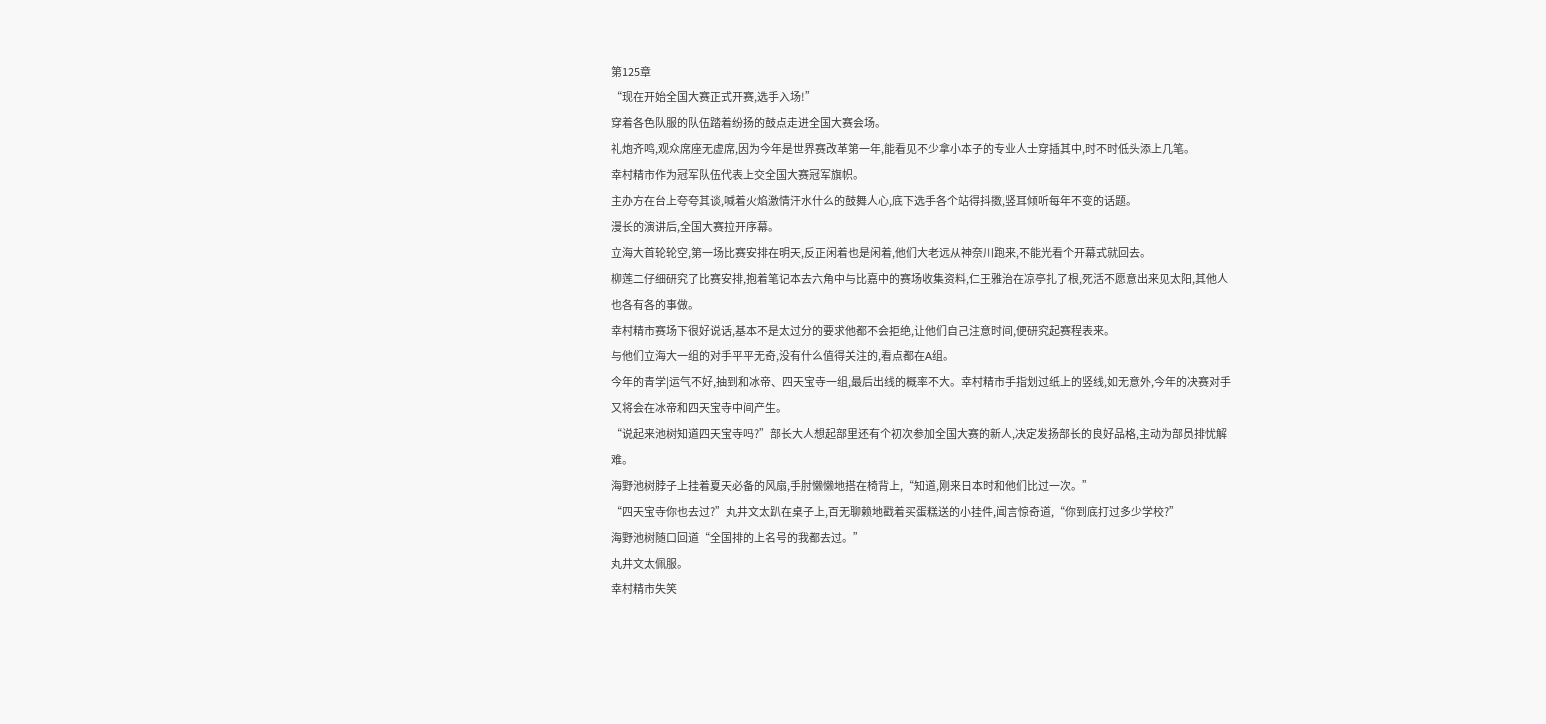第125章
“现在开始全国大赛正式开赛,选手入场!”
穿着各色队服的队伍踏着纷扬的鼓点走进全国大赛会场。
礼炮齐鸣,观众席座无虚席,因为今年是世界赛改革第一年,能看见不少拿小本子的专业人士穿插其中,时不时低头添上几笔。
幸村精市作为冠军队伍代表上交全国大赛冠军旗帜。
主办方在台上夸夸其谈,喊着火焰激情汗水什么的鼓舞人心,底下选手各个站得抖擞,竖耳倾听每年不变的话题。
漫长的演讲后,全国大赛拉开序幕。
立海大首轮轮空,第一场比赛安排在明天,反正闲着也是闲着,他们大老远从神奈川跑来,不能光看个开幕式就回去。
柳莲二仔细研究了比赛安排,抱着笔记本去六角中与比嘉中的赛场收集资料,仁王雅治在凉亭扎了根,死活不愿意出来见太阳,其他人也各有各的事做。
幸村精市赛场下很好说话,基本不是太过分的要求他都不会拒绝,让他们自己注意时间,便研究起赛程表来。
与他们立海大一组的对手平平无奇,没有什么值得关注的,看点都在A组。
今年的青学|运气不好,抽到和冰帝、四天宝寺一组,最后出线的概率不大。幸村精市手指划过纸上的竖线,如无意外,今年的决赛对手又将会在冰帝和四天宝寺中间产生。
“说起来池树知道四天宝寺吗?”部长大人想起部里还有个初次参加全国大赛的新人,决定发扬部长的良好品格,主动为部员排忧解难。
海野池树脖子上挂着夏天必备的风扇,手肘懒懒地搭在椅背上,“知道,刚来日本时和他们比过一次。”
“四天宝寺你也去过?”丸井文太趴在桌子上,百无聊赖地戳着买蛋糕送的小挂件,闻言惊奇道,“你到底打过多少学校?”
海野池树随口回道“全国排的上名号的我都去过。”
丸井文太佩服。
幸村精市失笑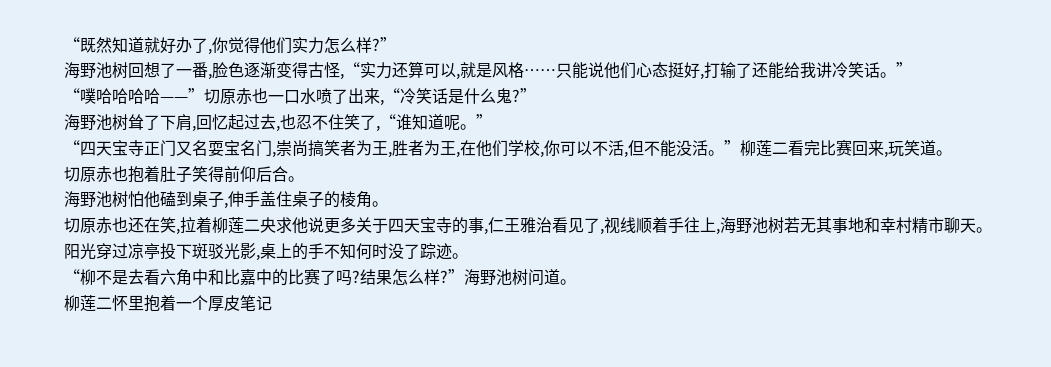“既然知道就好办了,你觉得他们实力怎么样?”
海野池树回想了一番,脸色逐渐变得古怪,“实力还算可以,就是风格……只能说他们心态挺好,打输了还能给我讲冷笑话。”
“噗哈哈哈哈——”切原赤也一口水喷了出来,“冷笑话是什么鬼?”
海野池树耸了下肩,回忆起过去,也忍不住笑了,“谁知道呢。”
“四天宝寺正门又名耍宝名门,崇尚搞笑者为王,胜者为王,在他们学校,你可以不活,但不能没活。”柳莲二看完比赛回来,玩笑道。
切原赤也抱着肚子笑得前仰后合。
海野池树怕他磕到桌子,伸手盖住桌子的棱角。
切原赤也还在笑,拉着柳莲二央求他说更多关于四天宝寺的事,仁王雅治看见了,视线顺着手往上,海野池树若无其事地和幸村精市聊天。
阳光穿过凉亭投下斑驳光影,桌上的手不知何时没了踪迹。
“柳不是去看六角中和比嘉中的比赛了吗?结果怎么样?”海野池树问道。
柳莲二怀里抱着一个厚皮笔记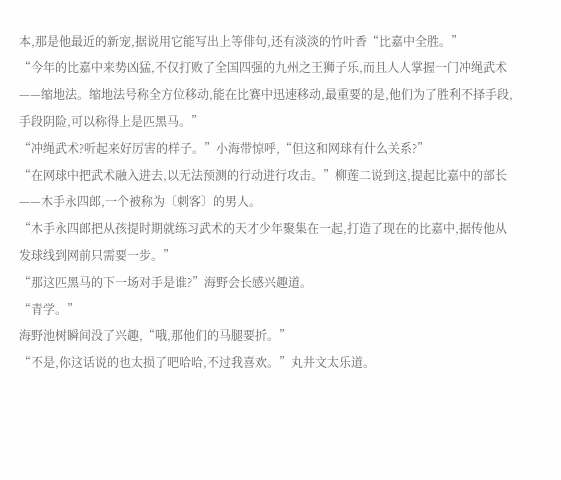本,那是他最近的新宠,据说用它能写出上等俳句,还有淡淡的竹叶香“比嘉中全胜。”
“今年的比嘉中来势凶猛,不仅打败了全国四强的九州之王狮子乐,而且人人掌握一门冲绳武术——缩地法。缩地法号称全方位移动,能在比赛中迅速移动,最重要的是,他们为了胜利不择手段,手段阴险,可以称得上是匹黑马。”
“冲绳武术?听起来好厉害的样子。”小海带惊呼,“但这和网球有什么关系?”
“在网球中把武术融入进去,以无法预测的行动进行攻击。”柳莲二说到这,提起比嘉中的部长——木手永四郎,一个被称为〔刺客〕的男人。
“木手永四郎把从孩提时期就练习武术的天才少年聚集在一起,打造了现在的比嘉中,据传他从发球线到网前只需要一步。”
“那这匹黑马的下一场对手是谁?”海野会长感兴趣道。
“青学。”
海野池树瞬间没了兴趣,“哦,那他们的马腿要折。”
“不是,你这话说的也太损了吧哈哈,不过我喜欢。”丸井文太乐道。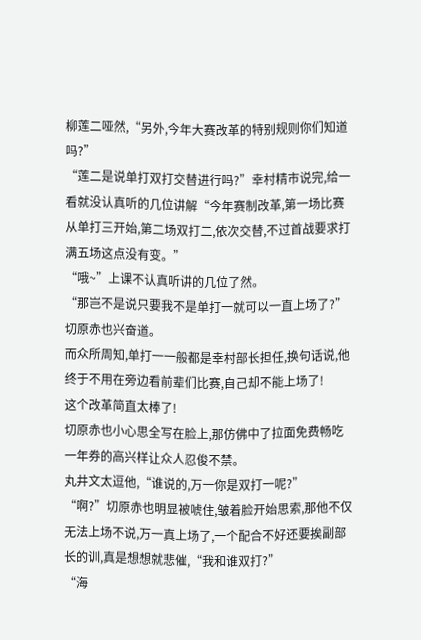柳莲二哑然,“另外,今年大赛改革的特别规则你们知道吗?”
“莲二是说单打双打交替进行吗?”幸村精市说完,给一看就没认真听的几位讲解“今年赛制改革,第一场比赛从单打三开始,第二场双打二,依次交替,不过首战要求打满五场这点没有变。”
“哦~”上课不认真听讲的几位了然。
“那岂不是说只要我不是单打一就可以一直上场了?”切原赤也兴奋道。
而众所周知,单打一一般都是幸村部长担任,换句话说,他终于不用在旁边看前辈们比赛,自己却不能上场了!
这个改革简直太棒了!
切原赤也小心思全写在脸上,那仿佛中了拉面免费畅吃一年券的高兴样让众人忍俊不禁。
丸井文太逗他,“谁说的,万一你是双打一呢?”
“啊?”切原赤也明显被唬住,皱着脸开始思索,那他不仅无法上场不说,万一真上场了,一个配合不好还要挨副部长的训,真是想想就悲催,“我和谁双打?”
“海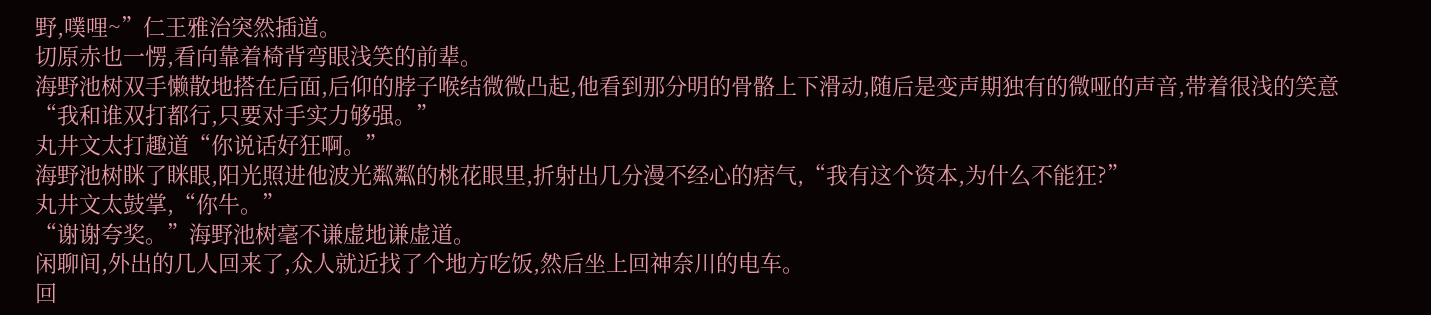野,噗哩~”仁王雅治突然插道。
切原赤也一愣,看向靠着椅背弯眼浅笑的前辈。
海野池树双手懒散地搭在后面,后仰的脖子喉结微微凸起,他看到那分明的骨骼上下滑动,随后是变声期独有的微哑的声音,带着很浅的笑意“我和谁双打都行,只要对手实力够强。”
丸井文太打趣道“你说话好狂啊。”
海野池树眯了眯眼,阳光照进他波光粼粼的桃花眼里,折射出几分漫不经心的痞气,“我有这个资本,为什么不能狂?”
丸井文太鼓掌,“你牛。”
“谢谢夸奖。”海野池树毫不谦虚地谦虚道。
闲聊间,外出的几人回来了,众人就近找了个地方吃饭,然后坐上回神奈川的电车。
回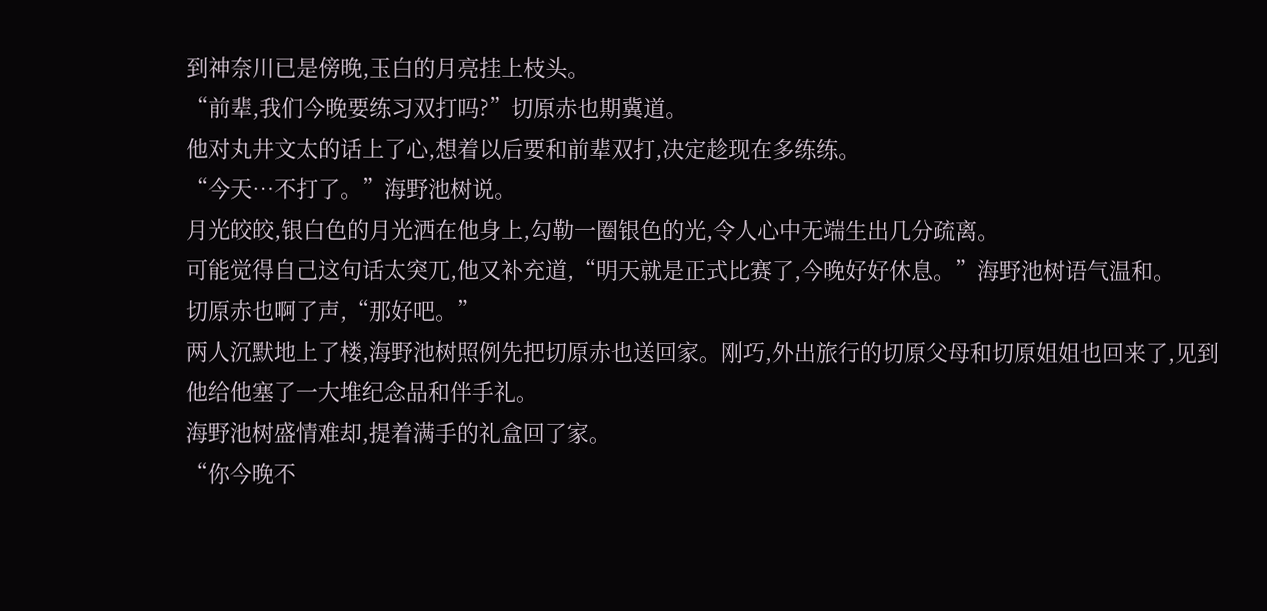到神奈川已是傍晚,玉白的月亮挂上枝头。
“前辈,我们今晚要练习双打吗?”切原赤也期冀道。
他对丸井文太的话上了心,想着以后要和前辈双打,决定趁现在多练练。
“今天…不打了。”海野池树说。
月光皎皎,银白色的月光洒在他身上,勾勒一圈银色的光,令人心中无端生出几分疏离。
可能觉得自己这句话太突兀,他又补充道,“明天就是正式比赛了,今晚好好休息。”海野池树语气温和。
切原赤也啊了声,“那好吧。”
两人沉默地上了楼,海野池树照例先把切原赤也送回家。刚巧,外出旅行的切原父母和切原姐姐也回来了,见到他给他塞了一大堆纪念品和伴手礼。
海野池树盛情难却,提着满手的礼盒回了家。
“你今晚不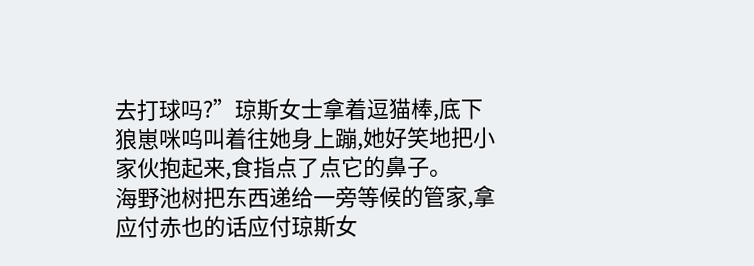去打球吗?”琼斯女士拿着逗猫棒,底下狼崽咪呜叫着往她身上蹦,她好笑地把小家伙抱起来,食指点了点它的鼻子。
海野池树把东西递给一旁等候的管家,拿应付赤也的话应付琼斯女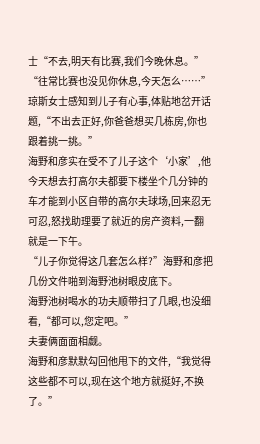士“不去,明天有比赛,我们今晚休息。”
“往常比赛也没见你休息,今天怎么……”琼斯女士感知到儿子有心事,体贴地岔开话题,“不出去正好,你爸爸想买几栋房,你也跟着挑一挑。”
海野和彦实在受不了儿子这个‘小家’,他今天想去打高尔夫都要下楼坐个几分钟的车才能到小区自带的高尔夫球场,回来忍无可忍,怒找助理要了就近的房产资料,一翻就是一下午。
“儿子你觉得这几套怎么样?”海野和彦把几份文件啪到海野池树眼皮底下。
海野池树喝水的功夫顺带扫了几眼,也没细看,“都可以,您定吧。”
夫妻俩面面相觑。
海野和彦默默勾回他甩下的文件,“我觉得这些都不可以,现在这个地方就挺好,不换了。”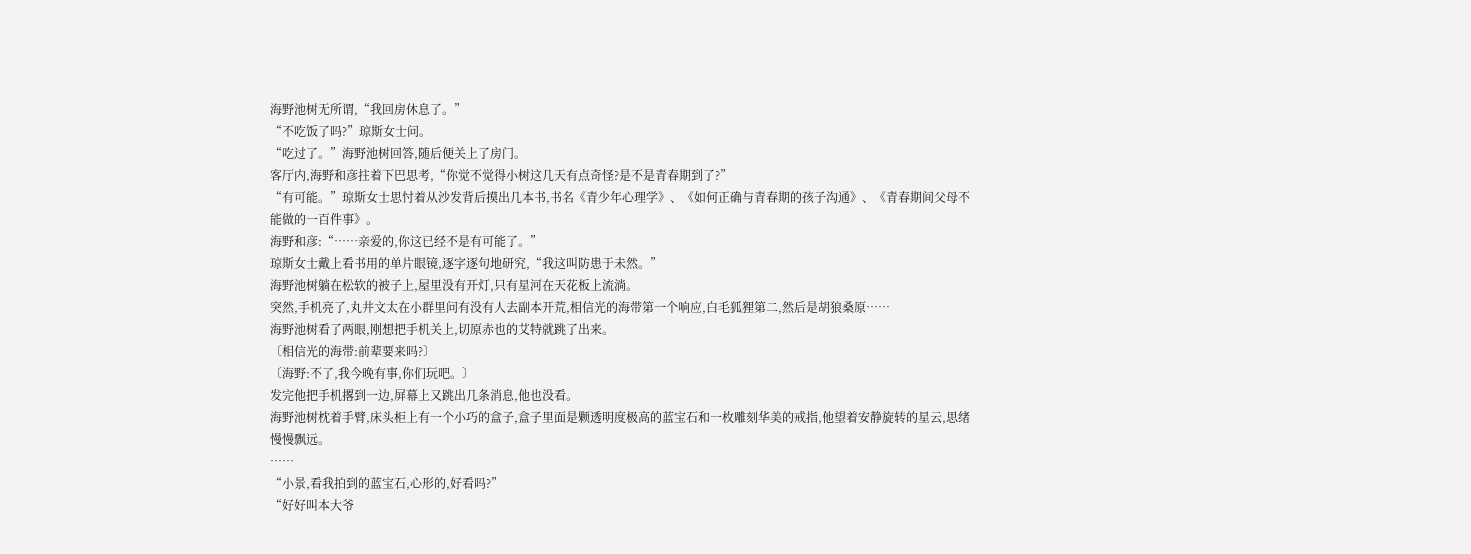海野池树无所谓,“我回房休息了。”
“不吃饭了吗?”琼斯女士问。
“吃过了。”海野池树回答,随后便关上了房门。
客厅内,海野和彦拄着下巴思考,“你觉不觉得小树这几天有点奇怪?是不是青春期到了?”
“有可能。”琼斯女士思忖着从沙发背后摸出几本书,书名《青少年心理学》、《如何正确与青春期的孩子沟通》、《青春期间父母不能做的一百件事》。
海野和彦:“……亲爱的,你这已经不是有可能了。”
琼斯女士戴上看书用的单片眼镜,逐字逐句地研究,“我这叫防患于未然。”
海野池树躺在松软的被子上,屋里没有开灯,只有星河在天花板上流淌。
突然,手机亮了,丸井文太在小群里问有没有人去副本开荒,相信光的海带第一个响应,白毛狐狸第二,然后是胡狼桑原……
海野池树看了两眼,刚想把手机关上,切原赤也的艾特就跳了出来。
〔相信光的海带:前辈要来吗?〕
〔海野:不了,我今晚有事,你们玩吧。〕
发完他把手机撂到一边,屏幕上又跳出几条消息,他也没看。
海野池树枕着手臂,床头柜上有一个小巧的盒子,盒子里面是颗透明度极高的蓝宝石和一枚雕刻华美的戒指,他望着安静旋转的星云,思绪慢慢飘远。
……
“小景,看我拍到的蓝宝石,心形的,好看吗?”
“好好叫本大爷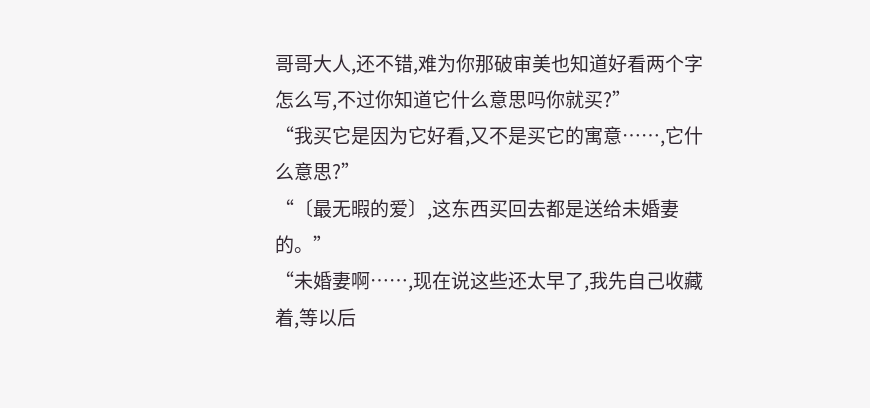哥哥大人,还不错,难为你那破审美也知道好看两个字怎么写,不过你知道它什么意思吗你就买?”
“我买它是因为它好看,又不是买它的寓意……,它什么意思?”
“〔最无暇的爱〕,这东西买回去都是送给未婚妻的。”
“未婚妻啊……,现在说这些还太早了,我先自己收藏着,等以后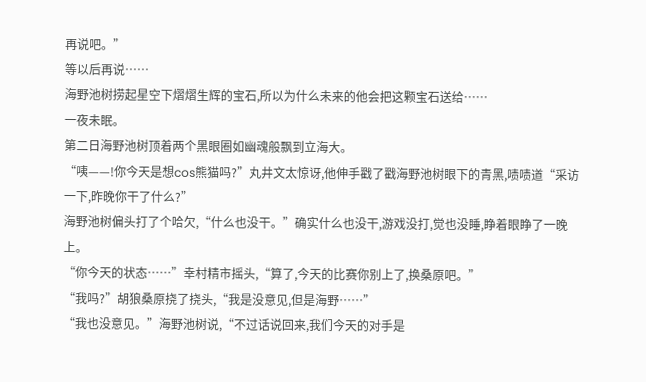再说吧。”
等以后再说……
海野池树捞起星空下熠熠生辉的宝石,所以为什么未来的他会把这颗宝石送给……
一夜未眠。
第二日海野池树顶着两个黑眼圈如幽魂般飘到立海大。
“咦——!你今天是想cos熊猫吗?”丸井文太惊讶,他伸手戳了戳海野池树眼下的青黑,啧啧道“采访一下,昨晚你干了什么?”
海野池树偏头打了个哈欠,“什么也没干。”确实什么也没干,游戏没打,觉也没睡,睁着眼睁了一晚上。
“你今天的状态……”幸村精市摇头,“算了,今天的比赛你别上了,换桑原吧。”
“我吗?”胡狼桑原挠了挠头,“我是没意见,但是海野……”
“我也没意见。”海野池树说,“不过话说回来,我们今天的对手是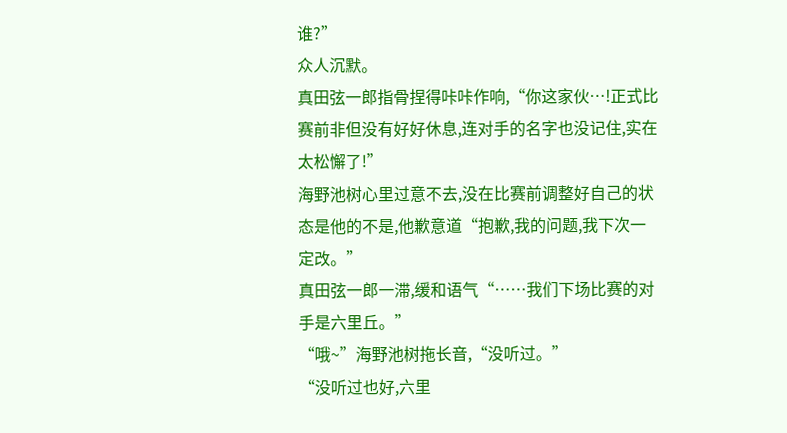谁?”
众人沉默。
真田弦一郎指骨捏得咔咔作响,“你这家伙…!正式比赛前非但没有好好休息,连对手的名字也没记住,实在太松懈了!”
海野池树心里过意不去,没在比赛前调整好自己的状态是他的不是,他歉意道“抱歉,我的问题,我下次一定改。”
真田弦一郎一滞,缓和语气“……我们下场比赛的对手是六里丘。”
“哦~”海野池树拖长音,“没听过。”
“没听过也好,六里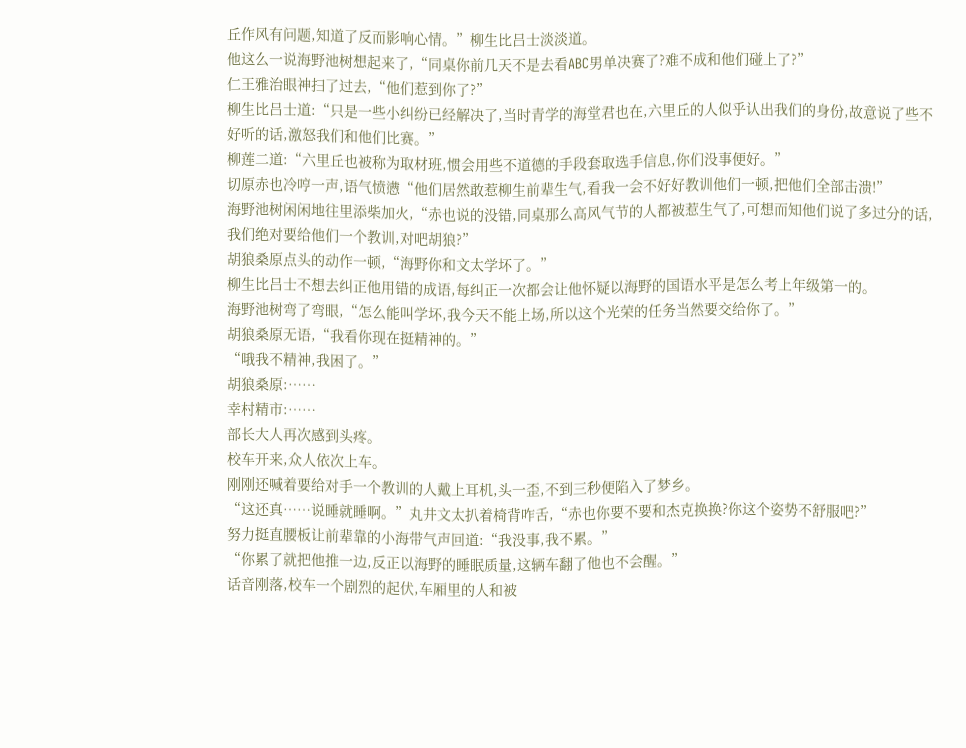丘作风有问题,知道了反而影响心情。”柳生比吕士淡淡道。
他这么一说海野池树想起来了,“同桌你前几天不是去看ABC男单决赛了?难不成和他们碰上了?”
仁王雅治眼神扫了过去,“他们惹到你了?”
柳生比吕士道:“只是一些小纠纷已经解决了,当时青学的海堂君也在,六里丘的人似乎认出我们的身份,故意说了些不好听的话,激怒我们和他们比赛。”
柳莲二道:“六里丘也被称为取材班,惯会用些不道德的手段套取选手信息,你们没事便好。”
切原赤也冷哼一声,语气愤懑“他们居然敢惹柳生前辈生气,看我一会不好好教训他们一顿,把他们全部击溃!”
海野池树闲闲地往里添柴加火,“赤也说的没错,同桌那么高风气节的人都被惹生气了,可想而知他们说了多过分的话,我们绝对要给他们一个教训,对吧胡狼?”
胡狼桑原点头的动作一顿,“海野你和文太学坏了。”
柳生比吕士不想去纠正他用错的成语,每纠正一次都会让他怀疑以海野的国语水平是怎么考上年级第一的。
海野池树弯了弯眼,“怎么能叫学坏,我今天不能上场,所以这个光荣的任务当然要交给你了。”
胡狼桑原无语,“我看你现在挺精神的。”
“哦我不精神,我困了。”
胡狼桑原:……
幸村精市:……
部长大人再次感到头疼。
校车开来,众人依次上车。
刚刚还喊着要给对手一个教训的人戴上耳机,头一歪,不到三秒便陷入了梦乡。
“这还真……说睡就睡啊。”丸井文太扒着椅背咋舌,“赤也你要不要和杰克换换?你这个姿势不舒服吧?”
努力挺直腰板让前辈靠的小海带气声回道:“我没事,我不累。”
“你累了就把他推一边,反正以海野的睡眠质量,这辆车翻了他也不会醒。”
话音刚落,校车一个剧烈的起伏,车厢里的人和被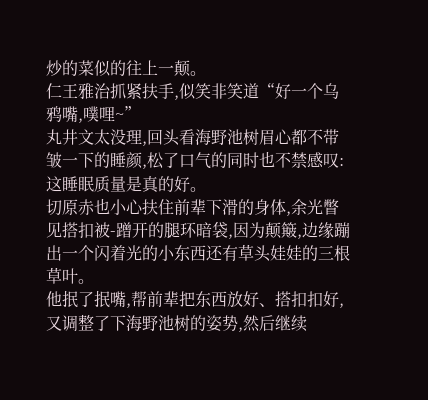炒的菜似的往上一颠。
仁王雅治抓紧扶手,似笑非笑道“好一个乌鸦嘴,噗哩~”
丸井文太没理,回头看海野池树眉心都不带皱一下的睡颜,松了口气的同时也不禁感叹:这睡眠质量是真的好。
切原赤也小心扶住前辈下滑的身体,余光瞥见搭扣被-蹭开的腿环暗袋,因为颠簸,边缘蹦出一个闪着光的小东西还有草头娃娃的三根草叶。
他抿了抿嘴,帮前辈把东西放好、搭扣扣好,又调整了下海野池树的姿势,然后继续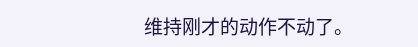维持刚才的动作不动了。